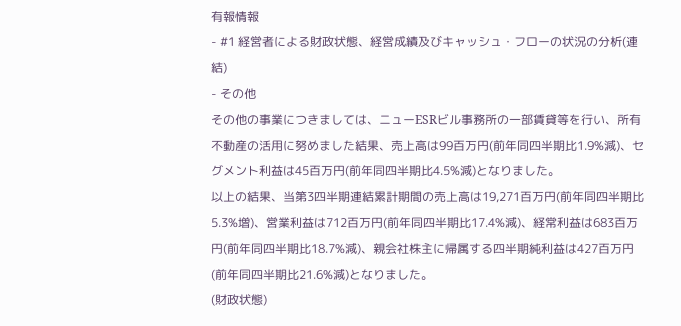有報情報
- #1 経営者による財政状態、経営成績及びキャッシュ・フローの状況の分析(連結)
- その他
その他の事業につきましては、ニューESRビル事務所の一部賃貸等を行い、所有不動産の活用に努めました結果、売上高は99百万円(前年同四半期比1.9%減)、セグメント利益は45百万円(前年同四半期比4.5%減)となりました。
以上の結果、当第3四半期連結累計期間の売上高は19,271百万円(前年同四半期比5.3%増)、営業利益は712百万円(前年同四半期比17.4%減)、経常利益は683百万円(前年同四半期比18.7%減)、親会社株主に帰属する四半期純利益は427百万円(前年同四半期比21.6%減)となりました。
(財政状態)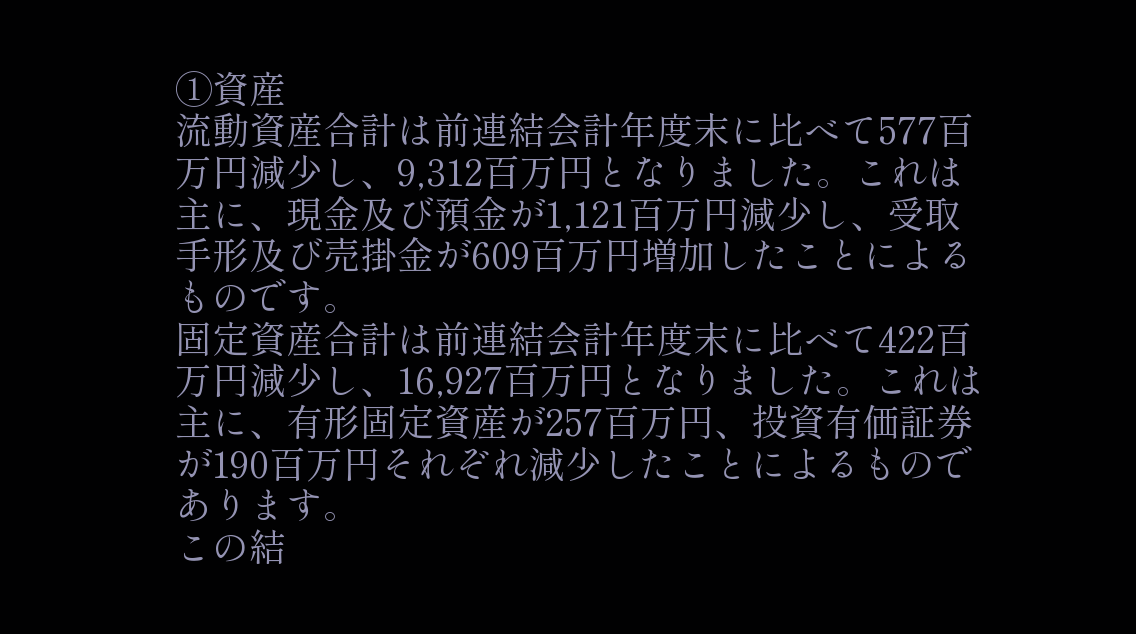①資産
流動資産合計は前連結会計年度末に比べて577百万円減少し、9,312百万円となりました。これは主に、現金及び預金が1,121百万円減少し、受取手形及び売掛金が609百万円増加したことによるものです。
固定資産合計は前連結会計年度末に比べて422百万円減少し、16,927百万円となりました。これは主に、有形固定資産が257百万円、投資有価証券が190百万円それぞれ減少したことによるものであります。
この結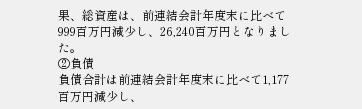果、総資産は、前連結会計年度末に比べて999百万円減少し、26,240百万円となりました。
②負債
負債合計は前連結会計年度末に比べて1,177百万円減少し、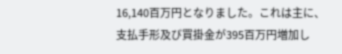16,140百万円となりました。これは主に、支払手形及び買掛金が395百万円増加し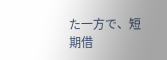た一方で、短期借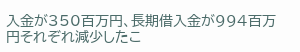入金が350百万円、長期借入金が994百万円それぞれ減少したこ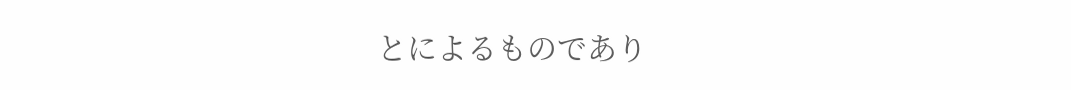とによるものであり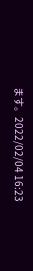ます。2022/02/04 16:23